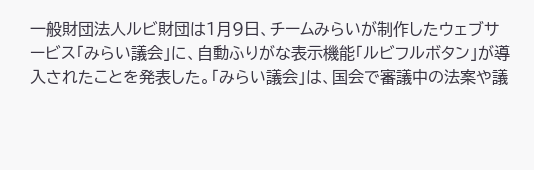一般財団法人ルビ財団は1月9日、チームみらいが制作したウェブサービス「みらい議会」に、自動ふりがな表示機能「ルビフルボタン」が導入されたことを発表した。「みらい議会」は、国会で審議中の法案や議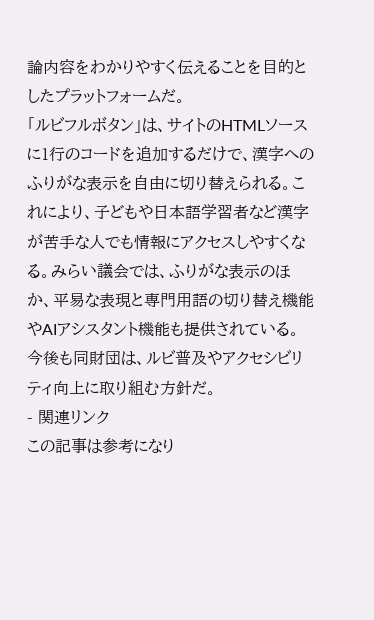論内容をわかりやすく伝えることを目的としたプラットフォームだ。
「ルビフルボタン」は、サイトのHTMLソースに1行のコードを追加するだけで、漢字へのふりがな表示を自由に切り替えられる。これにより、子どもや日本語学習者など漢字が苦手な人でも情報にアクセスしやすくなる。みらい議会では、ふりがな表示のほか、平易な表現と専門用語の切り替え機能やAIアシスタント機能も提供されている。
今後も同財団は、ルビ普及やアクセシビリティ向上に取り組む方針だ。
- 関連リンク
この記事は参考になり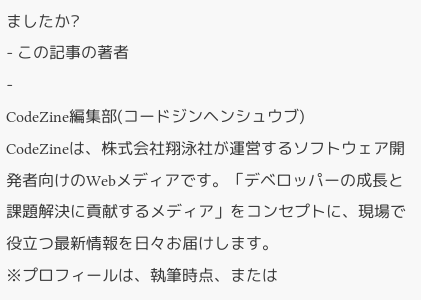ましたか?
- この記事の著者
-
CodeZine編集部(コードジンヘンシュウブ)
CodeZineは、株式会社翔泳社が運営するソフトウェア開発者向けのWebメディアです。「デベロッパーの成長と課題解決に貢献するメディア」をコンセプトに、現場で役立つ最新情報を日々お届けします。
※プロフィールは、執筆時点、または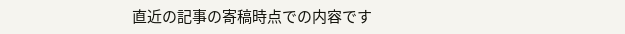直近の記事の寄稿時点での内容です